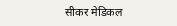सीकर मेडिकल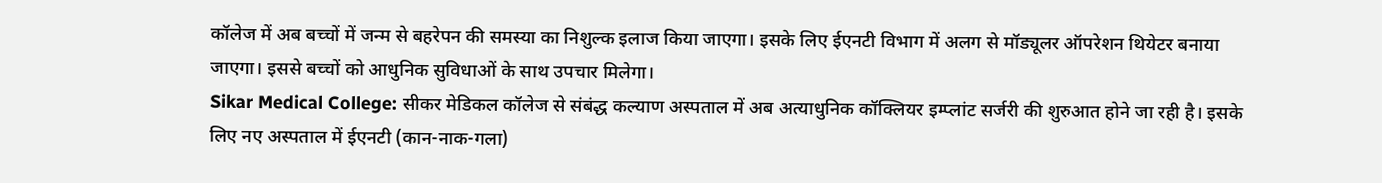कॉलेज में अब बच्चों में जन्म से बहरेपन की समस्या का निशुल्क इलाज किया जाएगा। इसके लिए ईएनटी विभाग में अलग से मॉड्यूलर ऑपरेशन थियेटर बनाया जाएगा। इससे बच्चों को आधुनिक सुविधाओं के साथ उपचार मिलेगा।
Sikar Medical College: सीकर मेडिकल कॉलेज से संबंद्ध कल्याण अस्पताल में अब अत्याधुनिक कॉक्लियर इम्प्लांट सर्जरी की शुरुआत होने जा रही है। इसके लिए नए अस्पताल में ईएनटी (कान-नाक-गला)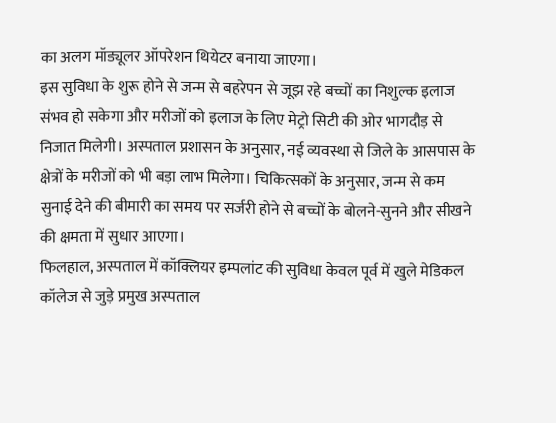का अलग मॉड्यूलर ऑपरेशन थियेटर बनाया जाएगा।
इस सुविधा के शुरू होने से जन्म से बहरेपन से जूझ रहे बच्चों का निशुल्क इलाज संभव हो सकेगा और मरीजों को इलाज के लिए मेट्रो सिटी की ओर भागदौड़ से निजात मिलेगी। अस्पताल प्रशासन के अनुसार, नई व्यवस्था से जिले के आसपास के क्षेत्रों के मरीजों को भी बड़ा लाभ मिलेगा। चिकित्सकों के अनुसार, जन्म से कम सुनाई देने की बीमारी का समय पर सर्जरी होने से बच्चों के बोलने-सुनने और सीखने की क्षमता में सुधार आएगा।
फिलहाल, अस्पताल में कॉक्लियर इम्पलांट की सुविधा केवल पूर्व में खुले मेडिकल कॉलेज से जुड़े प्रमुख अस्पताल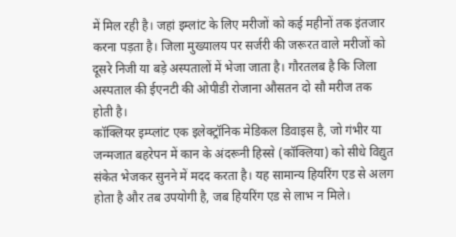में मिल रही है। जहां इम्लांट के लिए मरीजों को कई महीनों तक इंतजार करना पड़ता है। जिला मुख्यालय पर सर्जरी की जरूरत वाले मरीजों को दूसरे निजी या बड़े अस्पतालों में भेजा जाता है। गौरतलब है कि जिला अस्पताल की ईएनटी की ओपीडी रोजाना औसतन दो सौ मरीज तक होती है।
कॉक्लियर इम्प्लांट एक इलेक्ट्रॉनिक मेडिकल डिवाइस है, जो गंभीर या जन्मजात बहरेपन में कान के अंदरूनी हिस्से (कॉक्लिया) को सीधे विद्युत संकेत भेजकर सुनने में मदद करता है। यह सामान्य हियरिंग एड से अलग होता है और तब उपयोगी है, जब हियरिंग एड से लाभ न मिले।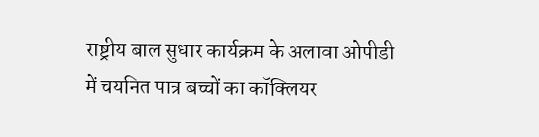राष्ट्रीय बाल सुधार कार्यक्रम के अलावा ओपीडी में चयनित पात्र बच्चों का कॉक्लियर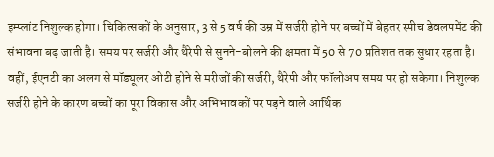इम्प्लांट निशुल्क होगा। चिकित्सकों के अनुसार, 3 से 5 वर्ष की उम्र में सर्जरी होने पर बच्चों में बेहतर स्पीच डेवलपमेंट की संभावना बढ़ जाती है। समय पर सर्जरी और थैरेपी से सुनने-बोलने की क्षमता में 50 से 70 प्रतिशत तक सुधार रहता है। वहीं, ईएनटी का अलग से मॉड्यूलर ओटी होने से मरीजों की सर्जरी, थैरेपी और फॉलोअप समय पर हो सकेगा। निशुल्क सर्जरी होने के कारण बच्चों का पूरा विकास और अभिभावकों पर पड़ने वाले आर्थिक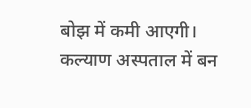बोझ में कमी आएगी।
कल्याण अस्पताल में बन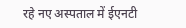रहे नए अस्पताल में ईएनटी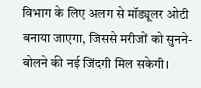विभाग के लिए अलग से मॉड्यूलर ओटी बनाया जाएगा, जिससे मरीजों को सुनने-बोलने की नई जिंदगी मिल सकेगी।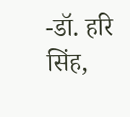-डॉ. हरि सिंह,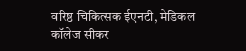वरिष्ठ चिकित्सक ईएनटी, मेडिकल कॉलेज सीकर